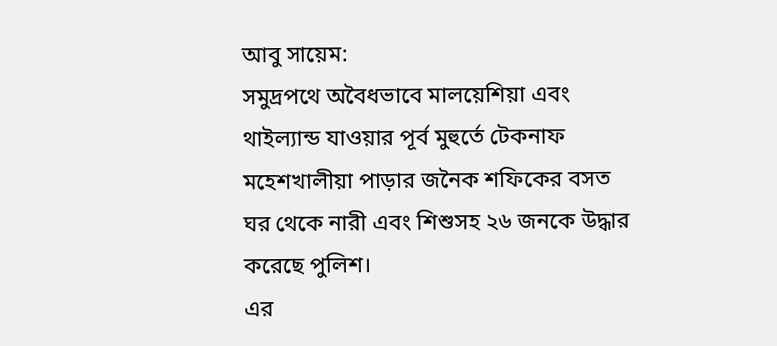আবু সায়েম:
সমুদ্রপথে অবৈধভাবে মালয়েশিয়া এবং থাইল্যান্ড যাওয়ার পূর্ব মুহুর্তে টেকনাফ মহেশখালীয়া পাড়ার জনৈক শফিকের বসত ঘর থেকে নারী এবং শিশুসহ ২৬ জনকে উদ্ধার করেছে পুলিশ।
এর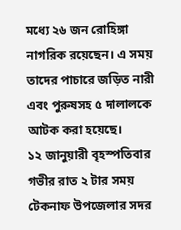মধ্যে ২৬ জন রোহিঙ্গা নাগরিক রয়েছেন। এ সময় তাদের পাচারে জড়িত নারী এবং পুরুষসহ ৫ দালালকে আটক করা হয়েছে।
১২ জানুয়ারী বৃহস্পতিবার গভীর রাত ২ টার সময় টেকনাফ উপজেলার সদর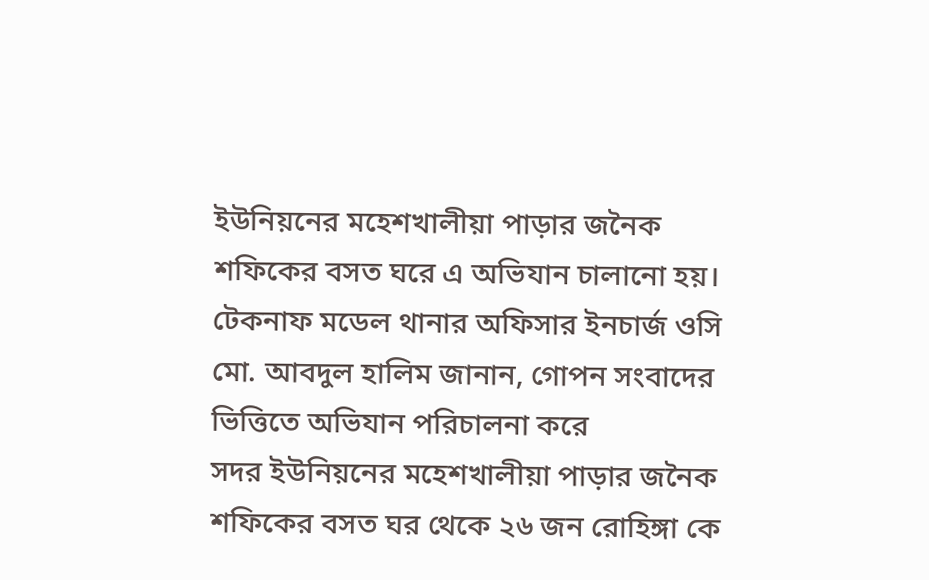ইউনিয়নের মহেশখালীয়া পাড়ার জনৈক শফিকের বসত ঘরে এ অভিযান চালানো হয়।
টেকনাফ মডেল থানার অফিসার ইনচার্জ ওসি মো. আবদুল হালিম জানান, গোপন সংবাদের ভিত্তিতে অভিযান পরিচালনা করে
সদর ইউনিয়নের মহেশখালীয়া পাড়ার জনৈক শফিকের বসত ঘর থেকে ২৬ জন রোহিঙ্গা কে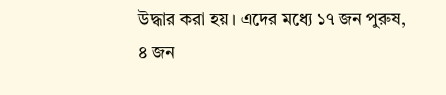উদ্ধার করা হয়। এদের মধ্যে ১৭ জন পুরুষ, ৪ জন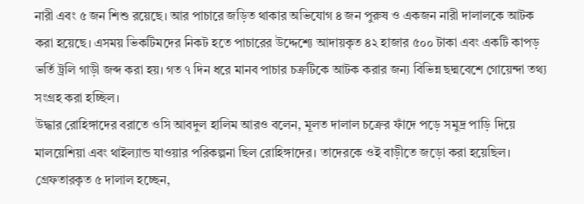নারী এবং ৫ জন শিশু রয়েছে। আর পাচারে জড়িত থাকার অভিযোগ ৪ জন পুরুষ ও একজন নারী দালালকে আটক করা হয়েছে। এসময় ভিকটিমদের নিকট হতে পাচারের উদ্দেশ্যে আদায়কৃত ৪২ হাজার ৫০০ টাকা এবং একটি কাপড় ভর্তি ট্রলি গাড়ী জব্দ করা হয়। গত ৭ দিন ধরে মানব পাচার চক্রটিকে আটক করার জন্য বিভিন্ন ছদ্মবেশে গোয়েন্দা তথ্য সংগ্রহ করা হচ্ছিল।
উদ্ধার রোহিঙ্গাদের বরাতে ওসি আবদুল হালিম আরও বলেন, মূলত দালাল চক্রের ফাঁদে পড়ে সমুদ্র পাড়ি দিয়ে মালয়েশিয়া এবং থাইল্যান্ড যাওয়ার পরিকল্পনা ছিল রোহিঙ্গাদের। তাদেরকে ওই বাড়ীতে জড়ো করা হয়েছিল। গ্রেফতারকৃত ৫ দালাল হচ্ছেন,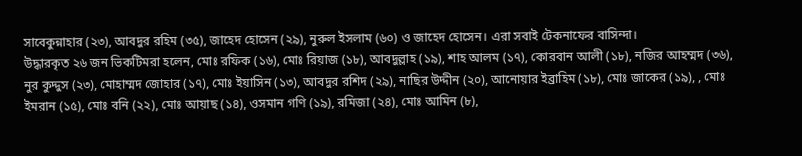সাবেকুন্নাহার (২৩), আবদুর রহিম (৩৫), জাহেদ হোসেন (২৯), নুরুল ইসলাম (৬০) ও জাহেদ হোসেন। এরা সবাই টেকনাফের বাসিন্দা।
উদ্ধারকৃত ২৬ জন ভিকটিমরা হলেন, মোঃ রফিক (১৬), মোঃ রিয়াজ (১৮), আবদুল্লাহ (১৯), শাহ আলম (১৭), কোরবান আলী (১৮), নজির আহম্মদ (৩৬), নুর কুদ্দুস (২৩), মোহাম্মদ জোহার (১৭), মোঃ ইয়াসিন (১৩), আবদুর রশিদ (২৯), নাছির উদ্দীন (২০), আনোয়ার ইব্রাহিম (১৮), মোঃ জাকের (১৯), , মোঃ ইমরান (১৫), মোঃ বনি (২২), মোঃ আয়াছ (১৪), ওসমান গণি (১৯), রমিজা (২৪), মোঃ আমিন (৮),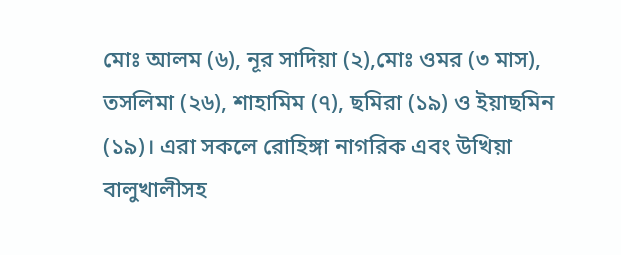মোঃ আলম (৬), নূর সাদিয়া (২),মোঃ ওমর (৩ মাস), তসলিমা (২৬), শাহামিম (৭), ছমিরা (১৯) ও ইয়াছমিন (১৯)। এরা সকলে রোহিঙ্গা নাগরিক এবং উখিয়া বালুখালীসহ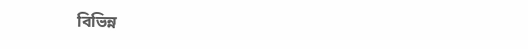বিভিন্ন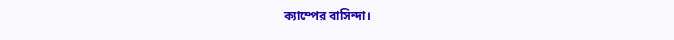ক্যাম্পের বাসিন্দা।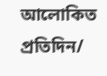আলোকিত প্রতিদিন/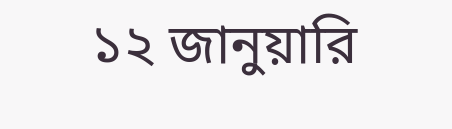১২ জানুয়ারি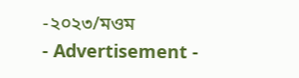-২০২৩/মওম
- Advertisement -